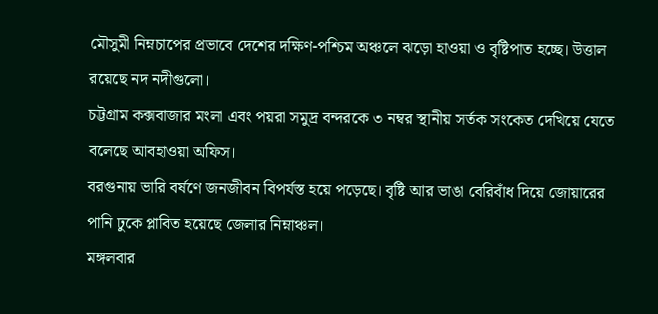মৌসুমী নিম্নচাপের প্রভাবে দেশের দক্ষিণ-পশ্চিম অঞ্চলে ঝড়ো হাওয়া ও বৃষ্টিপাত হচ্ছে। উত্তাল রয়েছে নদ নদীগুলো।
চট্টগ্রাম কক্সবাজার মংলা এবং পয়রা সমুদ্র বন্দরকে ৩ নম্বর স্থানীয় সর্তক সংকেত দেখিয়ে যেতে বলেছে আবহাওয়া অফিস।
বরগুনায় ভারি বর্ষণে জনজীবন বিপর্যস্ত হয়ে পড়েছে। বৃষ্টি আর ভাঙা বেরিবাঁধ দিয়ে জোয়ারের পানি ঢুকে প্লাবিত হয়েছে জেলার নিম্নাঞ্চল।
মঙ্গলবার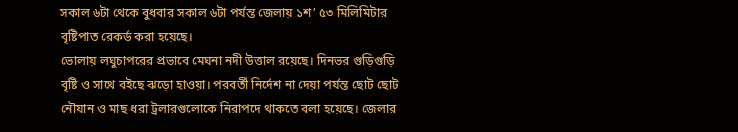সকাল ৬টা থেকে বুধবার সকাল ৬টা পর্যন্ত জেলায় ১শ’ ৫৩ মিলিমিটার বৃষ্টিপাত রেকর্ড করা হয়েছে।
ভোলায় লঘুচাপরের প্রভাবে মেঘনা নদী উত্তাল রয়েছে। দিনভর গুড়িগুড়ি বৃষ্টি ও সাথে বইছে ঝড়ো হাওয়া। পরবর্তী নির্দেশ না দেয়া পর্যন্ত ছোট ছোট নৌযান ও মাছ ধরা ট্রলারগুলোকে নিরাপদে থাকতে বলা হয়েছে। জেলার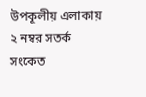উপকূলীয় এলাকায় ২ নম্বর সতর্ক সংকেত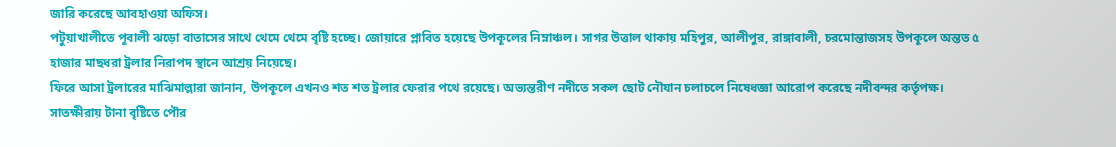জারি করেছে আবহাওয়া অফিস।
পটুয়াখালীতে পূবালী ঝড়ো বাতাসের সাথে থেমে থেমে বৃষ্টি হচ্ছে। জোয়ারে প্লাবিত হয়েছে উপকূলের নিম্নাঞ্চল। সাগর উত্তাল থাকায় মহিপুর, আলীপুর, রাঙ্গাবালী, চরমোন্তাজসহ উপকূলে অন্তত ৫ হাজার মাছধরা ট্রলার নিরাপদ স্থানে আশ্রয় নিয়েছে।
ফিরে আসা ট্রলারের মাঝিমাল্লারা জানান, উপকূলে এখনও শত শত ট্রলার ফেরার পথে রয়েছে। অভ্যন্তরীণ নদীতে সকল ছোট নৌযান চলাচলে নিষেধজ্ঞা আরোপ করেছে নদীবন্দর কর্তৃপক্ষ।
সাতক্ষীরায় টানা বৃষ্টিতে পৌর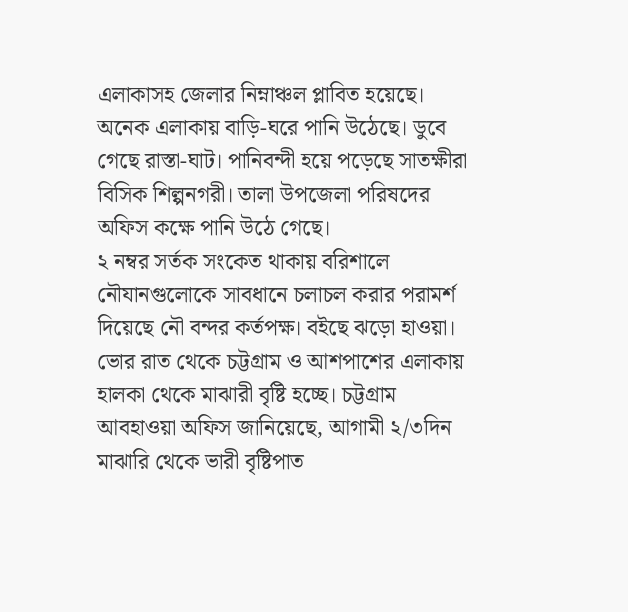এলাকাসহ জেলার নিম্নাঞ্চল প্লাবিত হয়েছে। অনেক এলাকায় বাড়ি-ঘরে পানি উঠেছে। ডুবে গেছে রাস্তা-ঘাট। পানিবন্দী হয়ে পড়েছে সাতক্ষীরা বিসিক শিল্পনগরী। তালা উপজেলা পরিষদের অফিস কক্ষে পানি উঠে গেছে।
২ নম্বর সর্তক সংকেত থাকায় বরিশালে নৌযানগুলোকে সাবধানে চলাচল করার পরামর্শ দিয়েছে নৌ বন্দর কর্তপক্ষ। বইছে ঝড়ো হাওয়া।
ভোর রাত থেকে চট্টগ্রাম ও আশপাশের এলাকায় হালকা থেকে মাঝারী বৃষ্টি হচ্ছে। চট্টগ্রাম আবহাওয়া অফিস জানিয়েছে, আগামী ২/৩দিন মাঝারি থেকে ভারী বৃষ্টিপাত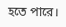হতে পারে।